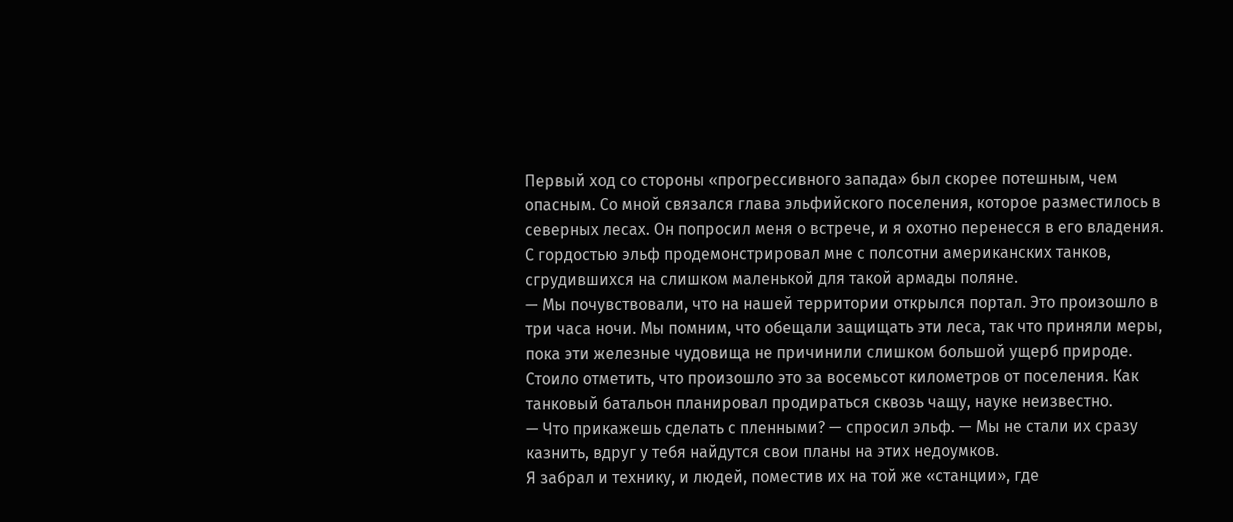Первый ход со стороны «прогрессивного запада» был скорее потешным, чем опасным. Со мной связался глава эльфийского поселения, которое разместилось в северных лесах. Он попросил меня о встрече, и я охотно перенесся в его владения.
С гордостью эльф продемонстрировал мне с полсотни американских танков, сгрудившихся на слишком маленькой для такой армады поляне.
— Мы почувствовали, что на нашей территории открылся портал. Это произошло в три часа ночи. Мы помним, что обещали защищать эти леса, так что приняли меры, пока эти железные чудовища не причинили слишком большой ущерб природе.
Стоило отметить, что произошло это за восемьсот километров от поселения. Как танковый батальон планировал продираться сквозь чащу, науке неизвестно.
— Что прикажешь сделать с пленными? — спросил эльф. — Мы не стали их сразу казнить, вдруг у тебя найдутся свои планы на этих недоумков.
Я забрал и технику, и людей, поместив их на той же «станции», где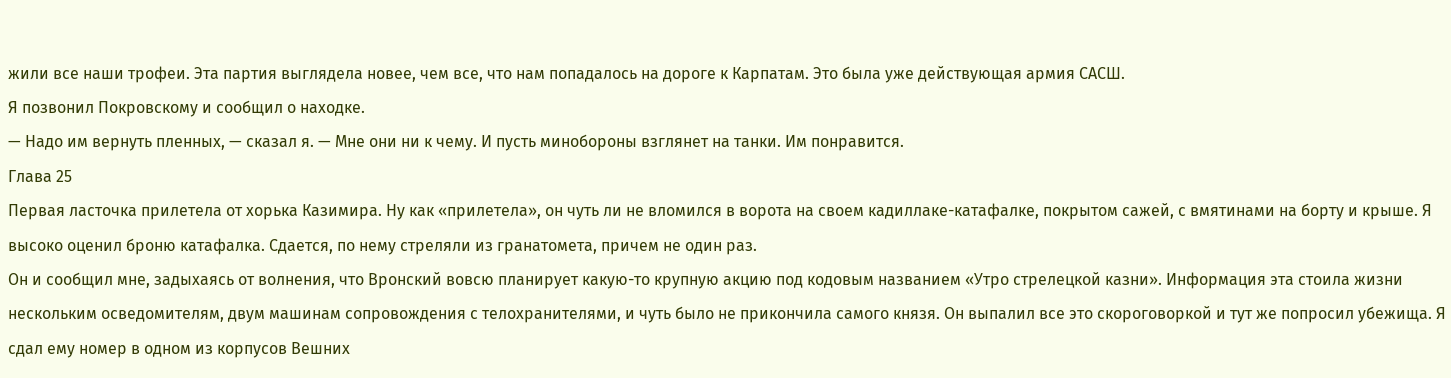жили все наши трофеи. Эта партия выглядела новее, чем все, что нам попадалось на дороге к Карпатам. Это была уже действующая армия САСШ.
Я позвонил Покровскому и сообщил о находке.
— Надо им вернуть пленных, — сказал я. — Мне они ни к чему. И пусть минобороны взглянет на танки. Им понравится.
Глава 25
Первая ласточка прилетела от хорька Казимира. Ну как «прилетела», он чуть ли не вломился в ворота на своем кадиллаке-катафалке, покрытом сажей, с вмятинами на борту и крыше. Я высоко оценил броню катафалка. Сдается, по нему стреляли из гранатомета, причем не один раз.
Он и сообщил мне, задыхаясь от волнения, что Вронский вовсю планирует какую-то крупную акцию под кодовым названием «Утро стрелецкой казни». Информация эта стоила жизни нескольким осведомителям, двум машинам сопровождения с телохранителями, и чуть было не прикончила самого князя. Он выпалил все это скороговоркой и тут же попросил убежища. Я сдал ему номер в одном из корпусов Вешних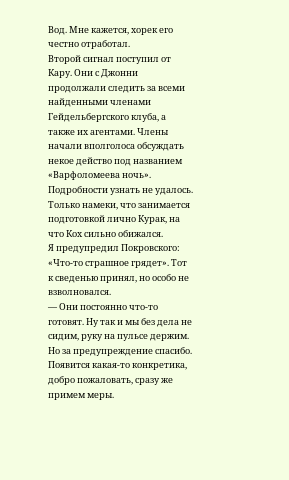Вод. Мне кажется, хорек его честно отработал.
Второй сигнал поступил от Кару. Они с Джонни продолжали следить за всеми найденными членами Гейдельбергского клуба, а также их агентами. Члены начали вполголоса обсуждать некое действо под названием «Варфоломеева ночь». Подробности узнать не удалось. Только намеки, что занимается подготовкой лично Курак, на что Кох сильно обижался.
Я предупредил Покровского: «Что-то страшное грядет». Тот к сведенью принял, но особо не взволновался.
— Они постоянно что-то готовят. Ну так и мы без дела не сидим, руку на пульсе держим. Но за предупреждение спасибо. Появится какая-то конкретика, добро пожаловать, сразу же примем меры.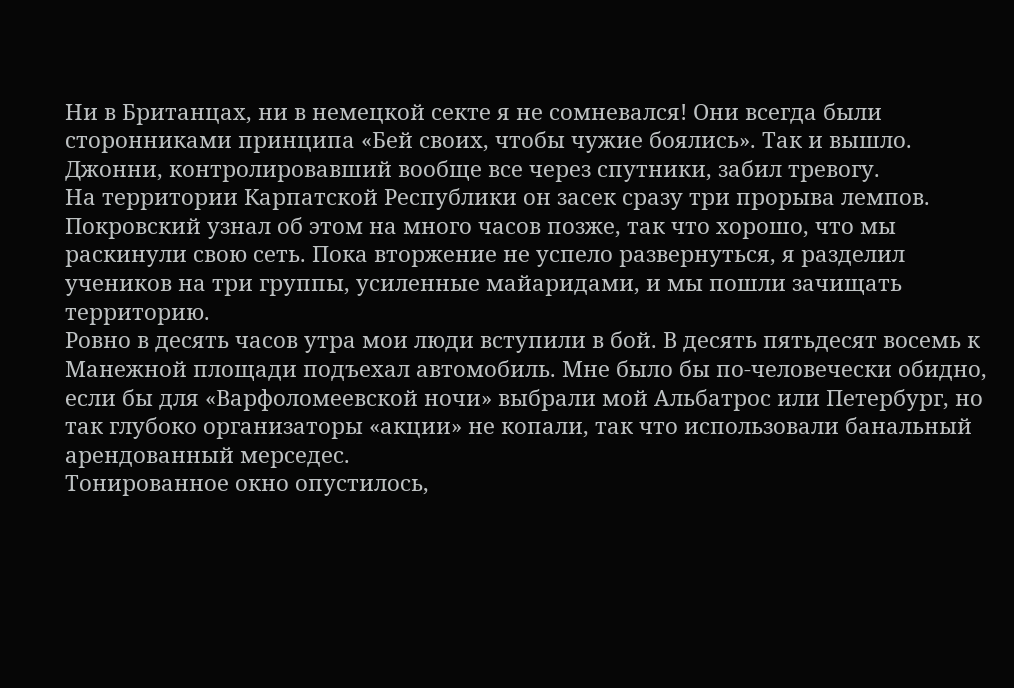Ни в Британцах, ни в немецкой секте я не сомневался! Они всегда были сторонниками принципа «Бей своих, чтобы чужие боялись». Так и вышло. Джонни, контролировавший вообще все через спутники, забил тревогу.
На территории Карпатской Республики он засек сразу три прорыва лемпов. Покровский узнал об этом на много часов позже, так что хорошо, что мы раскинули свою сеть. Пока вторжение не успело развернуться, я разделил учеников на три группы, усиленные майаридами, и мы пошли зачищать территорию.
Ровно в десять часов утра мои люди вступили в бой. В десять пятьдесят восемь к Манежной площади подъехал автомобиль. Мне было бы по-человечески обидно, если бы для «Варфоломеевской ночи» выбрали мой Альбатрос или Петербург, но так глубоко организаторы «акции» не копали, так что использовали банальный арендованный мерседес.
Тонированное окно опустилось,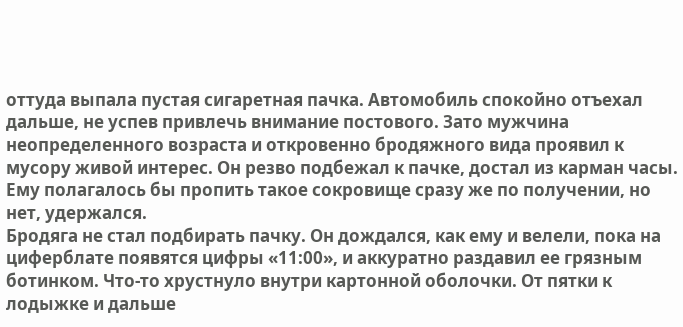оттуда выпала пустая сигаретная пачка. Автомобиль спокойно отъехал дальше, не успев привлечь внимание постового. Зато мужчина неопределенного возраста и откровенно бродяжного вида проявил к мусору живой интерес. Он резво подбежал к пачке, достал из карман часы. Ему полагалось бы пропить такое сокровище сразу же по получении, но нет, удержался.
Бродяга не стал подбирать пачку. Он дождался, как ему и велели, пока на циферблате появятся цифры «11:00», и аккуратно раздавил ее грязным ботинком. Что-то хрустнуло внутри картонной оболочки. От пятки к лодыжке и дальше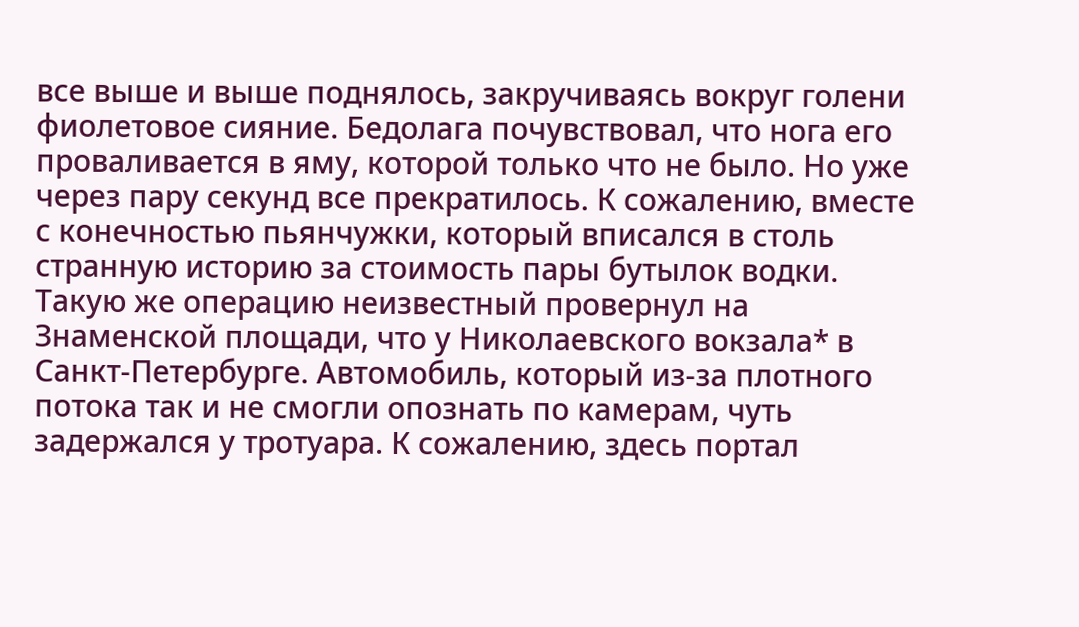все выше и выше поднялось, закручиваясь вокруг голени фиолетовое сияние. Бедолага почувствовал, что нога его проваливается в яму, которой только что не было. Но уже через пару секунд все прекратилось. К сожалению, вместе с конечностью пьянчужки, который вписался в столь странную историю за стоимость пары бутылок водки.
Такую же операцию неизвестный провернул на Знаменской площади, что у Николаевского вокзала* в Санкт-Петербурге. Автомобиль, который из-за плотного потока так и не смогли опознать по камерам, чуть задержался у тротуара. К сожалению, здесь портал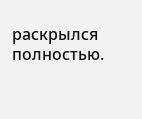раскрылся полностью.